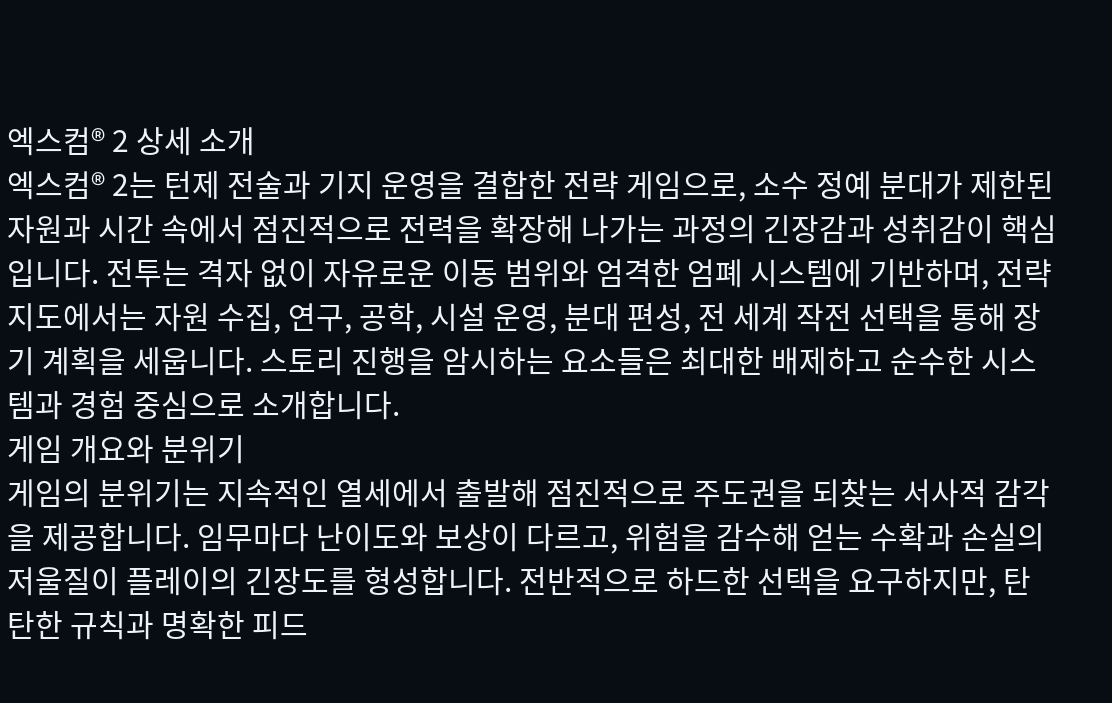엑스컴® 2 상세 소개
엑스컴® 2는 턴제 전술과 기지 운영을 결합한 전략 게임으로, 소수 정예 분대가 제한된 자원과 시간 속에서 점진적으로 전력을 확장해 나가는 과정의 긴장감과 성취감이 핵심입니다. 전투는 격자 없이 자유로운 이동 범위와 엄격한 엄폐 시스템에 기반하며, 전략 지도에서는 자원 수집, 연구, 공학, 시설 운영, 분대 편성, 전 세계 작전 선택을 통해 장기 계획을 세웁니다. 스토리 진행을 암시하는 요소들은 최대한 배제하고 순수한 시스템과 경험 중심으로 소개합니다.
게임 개요와 분위기
게임의 분위기는 지속적인 열세에서 출발해 점진적으로 주도권을 되찾는 서사적 감각을 제공합니다. 임무마다 난이도와 보상이 다르고, 위험을 감수해 얻는 수확과 손실의 저울질이 플레이의 긴장도를 형성합니다. 전반적으로 하드한 선택을 요구하지만, 탄탄한 규칙과 명확한 피드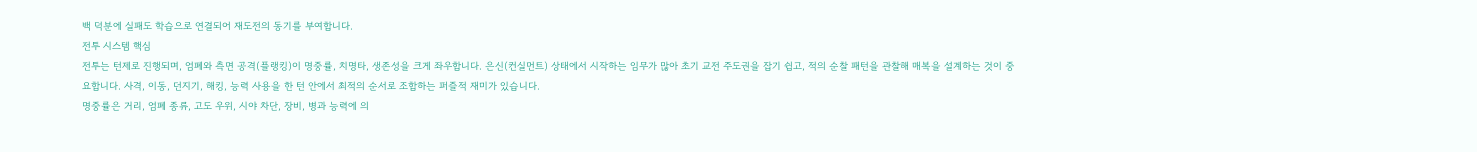백 덕분에 실패도 학습으로 연결되어 재도전의 동기를 부여합니다.
전투 시스템 핵심
전투는 턴제로 진행되며, 엄폐와 측면 공격(플랭킹)이 명중률, 치명타, 생존성을 크게 좌우합니다. 은신(컨실먼트) 상태에서 시작하는 임무가 많아 초기 교전 주도권을 잡기 쉽고, 적의 순찰 패턴을 관찰해 매복을 설계하는 것이 중요합니다. 사격, 이동, 던지기, 해킹, 능력 사용을 한 턴 안에서 최적의 순서로 조합하는 퍼즐적 재미가 있습니다.
명중률은 거리, 엄폐 종류, 고도 우위, 시야 차단, 장비, 병과 능력에 의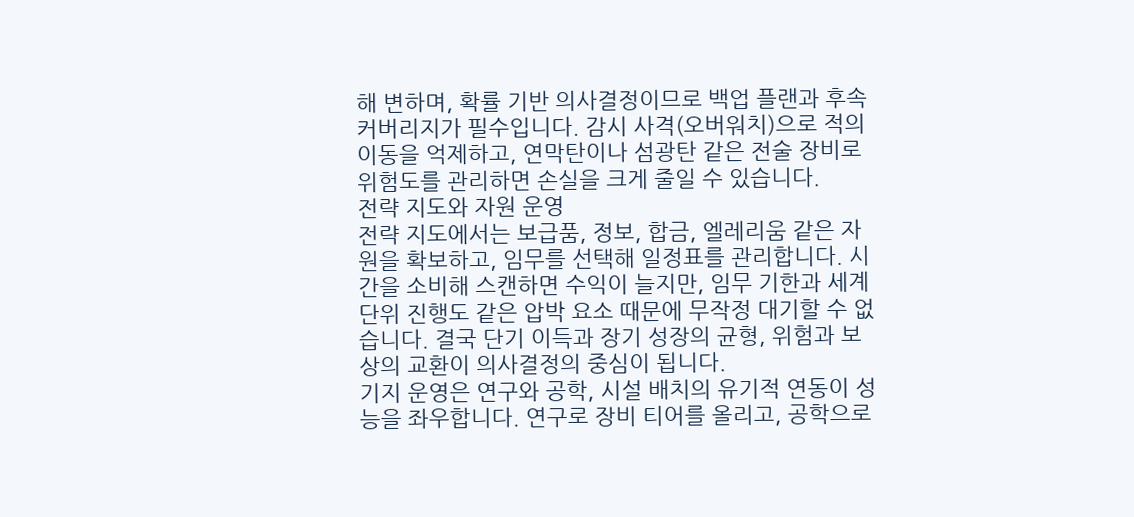해 변하며, 확률 기반 의사결정이므로 백업 플랜과 후속 커버리지가 필수입니다. 감시 사격(오버워치)으로 적의 이동을 억제하고, 연막탄이나 섬광탄 같은 전술 장비로 위험도를 관리하면 손실을 크게 줄일 수 있습니다.
전략 지도와 자원 운영
전략 지도에서는 보급품, 정보, 합금, 엘레리움 같은 자원을 확보하고, 임무를 선택해 일정표를 관리합니다. 시간을 소비해 스캔하면 수익이 늘지만, 임무 기한과 세계 단위 진행도 같은 압박 요소 때문에 무작정 대기할 수 없습니다. 결국 단기 이득과 장기 성장의 균형, 위험과 보상의 교환이 의사결정의 중심이 됩니다.
기지 운영은 연구와 공학, 시설 배치의 유기적 연동이 성능을 좌우합니다. 연구로 장비 티어를 올리고, 공학으로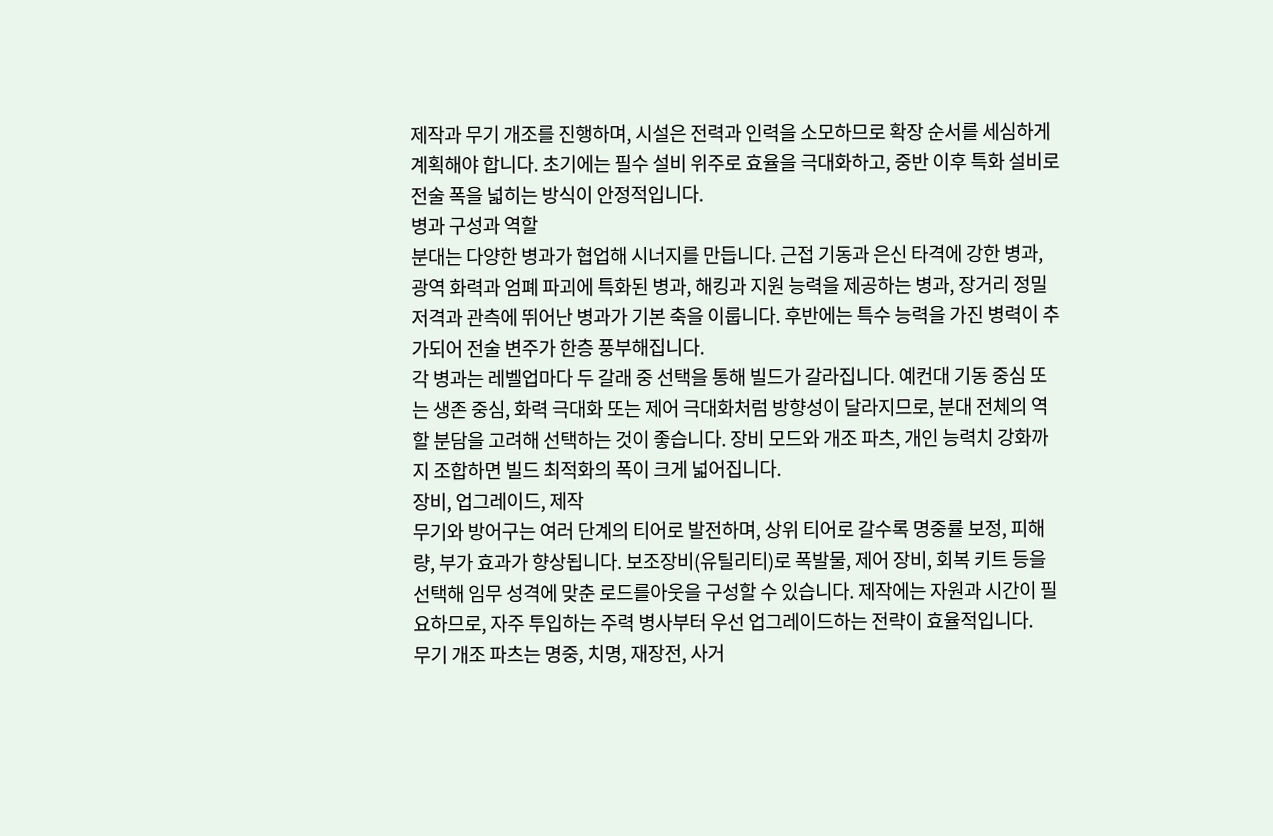제작과 무기 개조를 진행하며, 시설은 전력과 인력을 소모하므로 확장 순서를 세심하게 계획해야 합니다. 초기에는 필수 설비 위주로 효율을 극대화하고, 중반 이후 특화 설비로 전술 폭을 넓히는 방식이 안정적입니다.
병과 구성과 역할
분대는 다양한 병과가 협업해 시너지를 만듭니다. 근접 기동과 은신 타격에 강한 병과, 광역 화력과 엄폐 파괴에 특화된 병과, 해킹과 지원 능력을 제공하는 병과, 장거리 정밀 저격과 관측에 뛰어난 병과가 기본 축을 이룹니다. 후반에는 특수 능력을 가진 병력이 추가되어 전술 변주가 한층 풍부해집니다.
각 병과는 레벨업마다 두 갈래 중 선택을 통해 빌드가 갈라집니다. 예컨대 기동 중심 또는 생존 중심, 화력 극대화 또는 제어 극대화처럼 방향성이 달라지므로, 분대 전체의 역할 분담을 고려해 선택하는 것이 좋습니다. 장비 모드와 개조 파츠, 개인 능력치 강화까지 조합하면 빌드 최적화의 폭이 크게 넓어집니다.
장비, 업그레이드, 제작
무기와 방어구는 여러 단계의 티어로 발전하며, 상위 티어로 갈수록 명중률 보정, 피해량, 부가 효과가 향상됩니다. 보조장비(유틸리티)로 폭발물, 제어 장비, 회복 키트 등을 선택해 임무 성격에 맞춘 로드를아웃을 구성할 수 있습니다. 제작에는 자원과 시간이 필요하므로, 자주 투입하는 주력 병사부터 우선 업그레이드하는 전략이 효율적입니다.
무기 개조 파츠는 명중, 치명, 재장전, 사거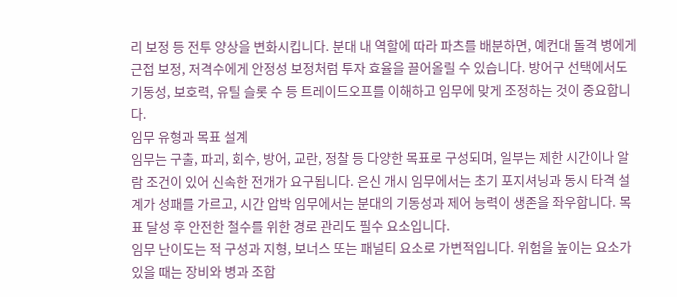리 보정 등 전투 양상을 변화시킵니다. 분대 내 역할에 따라 파츠를 배분하면, 예컨대 돌격 병에게 근접 보정, 저격수에게 안정성 보정처럼 투자 효율을 끌어올릴 수 있습니다. 방어구 선택에서도 기동성, 보호력, 유틸 슬롯 수 등 트레이드오프를 이해하고 임무에 맞게 조정하는 것이 중요합니다.
임무 유형과 목표 설계
임무는 구출, 파괴, 회수, 방어, 교란, 정찰 등 다양한 목표로 구성되며, 일부는 제한 시간이나 알람 조건이 있어 신속한 전개가 요구됩니다. 은신 개시 임무에서는 초기 포지셔닝과 동시 타격 설계가 성패를 가르고, 시간 압박 임무에서는 분대의 기동성과 제어 능력이 생존을 좌우합니다. 목표 달성 후 안전한 철수를 위한 경로 관리도 필수 요소입니다.
임무 난이도는 적 구성과 지형, 보너스 또는 패널티 요소로 가변적입니다. 위험을 높이는 요소가 있을 때는 장비와 병과 조합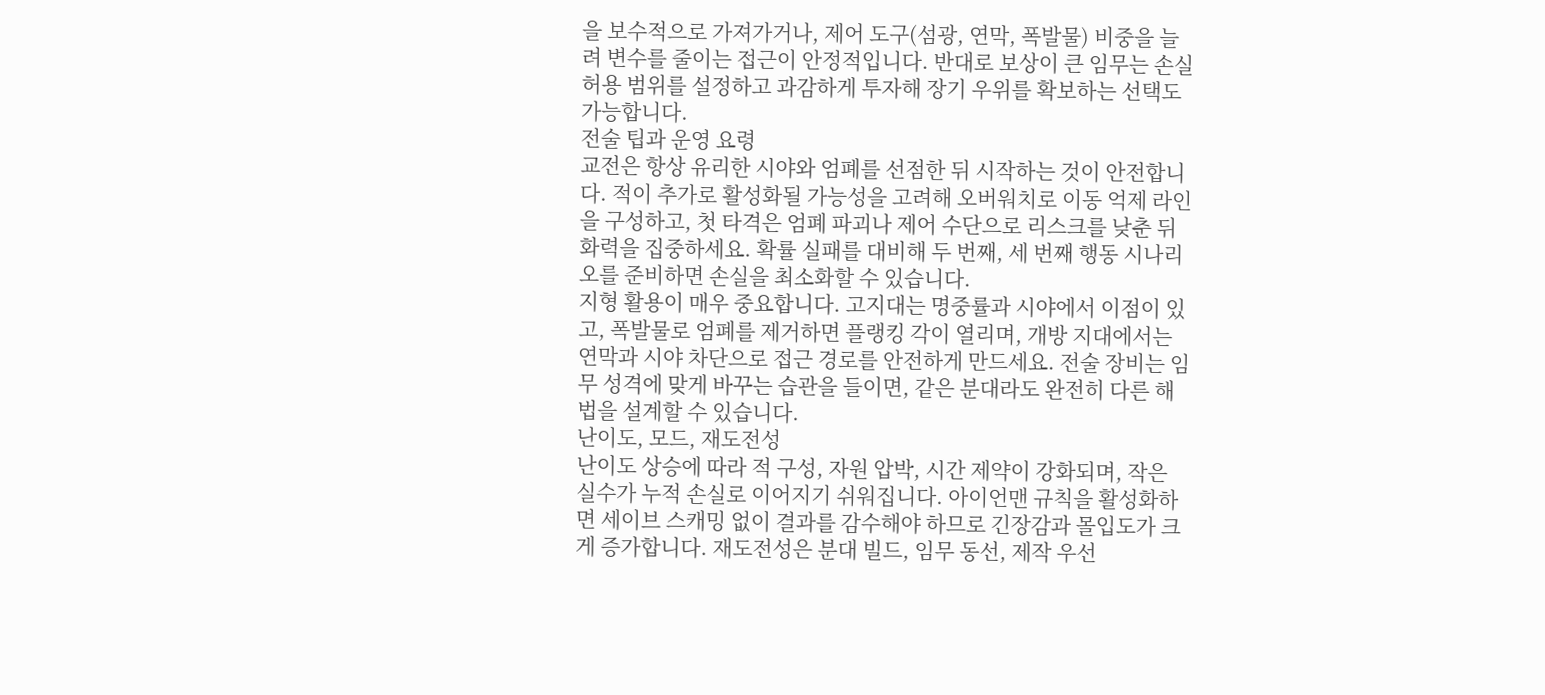을 보수적으로 가져가거나, 제어 도구(섬광, 연막, 폭발물) 비중을 늘려 변수를 줄이는 접근이 안정적입니다. 반대로 보상이 큰 임무는 손실 허용 범위를 설정하고 과감하게 투자해 장기 우위를 확보하는 선택도 가능합니다.
전술 팁과 운영 요령
교전은 항상 유리한 시야와 엄폐를 선점한 뒤 시작하는 것이 안전합니다. 적이 추가로 활성화될 가능성을 고려해 오버워치로 이동 억제 라인을 구성하고, 첫 타격은 엄폐 파괴나 제어 수단으로 리스크를 낮춘 뒤 화력을 집중하세요. 확률 실패를 대비해 두 번째, 세 번째 행동 시나리오를 준비하면 손실을 최소화할 수 있습니다.
지형 활용이 매우 중요합니다. 고지대는 명중률과 시야에서 이점이 있고, 폭발물로 엄폐를 제거하면 플랭킹 각이 열리며, 개방 지대에서는 연막과 시야 차단으로 접근 경로를 안전하게 만드세요. 전술 장비는 임무 성격에 맞게 바꾸는 습관을 들이면, 같은 분대라도 완전히 다른 해법을 설계할 수 있습니다.
난이도, 모드, 재도전성
난이도 상승에 따라 적 구성, 자원 압박, 시간 제약이 강화되며, 작은 실수가 누적 손실로 이어지기 쉬워집니다. 아이언맨 규칙을 활성화하면 세이브 스캐밍 없이 결과를 감수해야 하므로 긴장감과 몰입도가 크게 증가합니다. 재도전성은 분대 빌드, 임무 동선, 제작 우선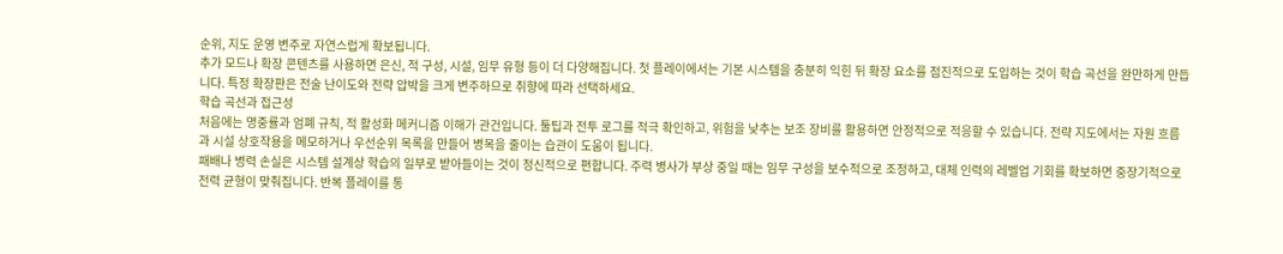순위, 지도 운영 변주로 자연스럽게 확보됩니다.
추가 모드나 확장 콘텐츠를 사용하면 은신, 적 구성, 시설, 임무 유형 등이 더 다양해집니다. 첫 플레이에서는 기본 시스템을 충분히 익힌 뒤 확장 요소를 점진적으로 도입하는 것이 학습 곡선을 완만하게 만듭니다. 특정 확장판은 전술 난이도와 전략 압박을 크게 변주하므로 취향에 따라 선택하세요.
학습 곡선과 접근성
처음에는 명중률과 엄폐 규칙, 적 활성화 메커니즘 이해가 관건입니다. 툴팁과 전투 로그를 적극 확인하고, 위험을 낮추는 보조 장비를 활용하면 안정적으로 적응할 수 있습니다. 전략 지도에서는 자원 흐름과 시설 상호작용을 메모하거나 우선순위 목록을 만들어 병목을 줄이는 습관이 도움이 됩니다.
패배나 병력 손실은 시스템 설계상 학습의 일부로 받아들이는 것이 정신적으로 편합니다. 주력 병사가 부상 중일 때는 임무 구성을 보수적으로 조정하고, 대체 인력의 레벨업 기회를 확보하면 중장기적으로 전력 균형이 맞춰집니다. 반복 플레이를 통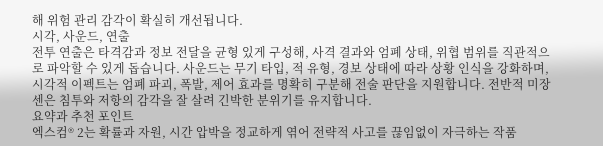해 위험 관리 감각이 확실히 개선됩니다.
시각, 사운드, 연출
전투 연출은 타격감과 정보 전달을 균형 있게 구성해, 사격 결과와 엄폐 상태, 위협 범위를 직관적으로 파악할 수 있게 돕습니다. 사운드는 무기 타입, 적 유형, 경보 상태에 따라 상황 인식을 강화하며, 시각적 이펙트는 엄폐 파괴, 폭발, 제어 효과를 명확히 구분해 전술 판단을 지원합니다. 전반적 미장센은 침투와 저항의 감각을 잘 살려 긴박한 분위기를 유지합니다.
요약과 추천 포인트
엑스컴® 2는 확률과 자원, 시간 압박을 정교하게 엮어 전략적 사고를 끊임없이 자극하는 작품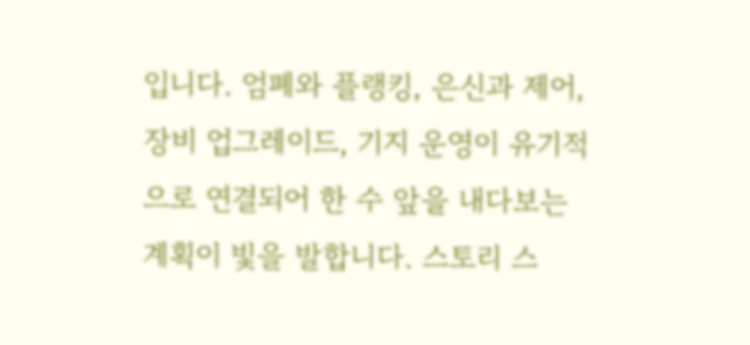입니다. 엄폐와 플랭킹, 은신과 제어, 장비 업그레이드, 기지 운영이 유기적으로 연결되어 한 수 앞을 내다보는 계획이 빛을 발합니다. 스토리 스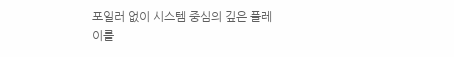포일러 없이 시스템 중심의 깊은 플레이를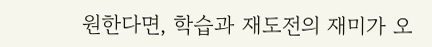원한다면, 학습과 재도전의 재미가 오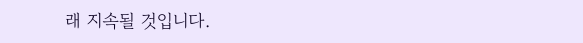래 지속될 것입니다.